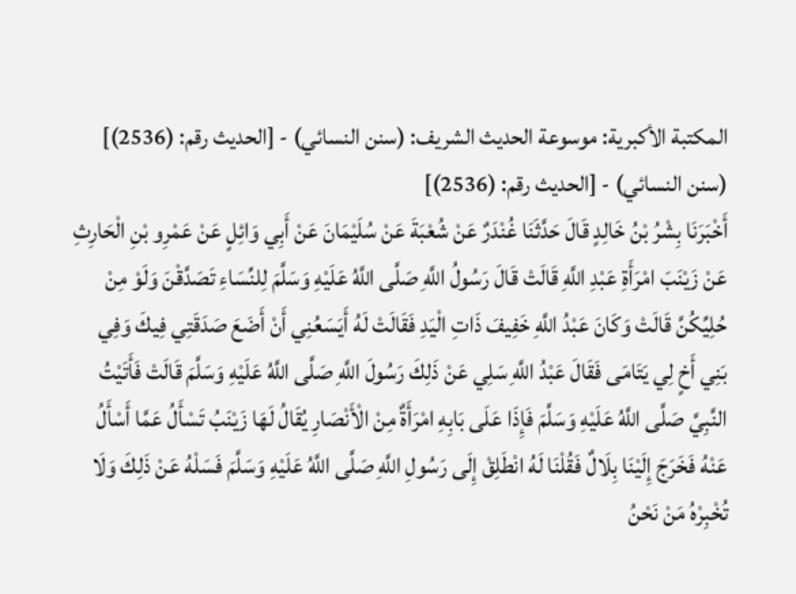المكتبة الأكبرية: موسوعة الحديث الشريف: (سنن النسائي) - [الحديث رقم: (2536)]
(سنن النسائي) - [الحديث رقم: (2536)]
أَخْبَرَنَا بِشْرُ بْنُ خَالِدٍ قَالَ حَدَّثَنَا غُنْدَرٌ عَنْ شُعْبَةَ عَنْ سُلَيْمَانَ عَنْ أَبِي وَائِلٍ عَنْ عَمْرِو بْنِ الْحَارِثِ عَنْ زَيْنَبَ امْرَأَةِ عَبْدِ اللَّهِ قَالَتْ قَالَ رَسُولُ اللَّهِ صَلَّى اللَّهُ عَلَيْهِ وَسَلَّمَ لِلنِّسَاءِ تَصَدَّقْنَ وَلَوْ مِنْ حُلِيِّكُنَّ قَالَتْ وَكَانَ عَبْدُ اللَّهِ خَفِيفَ ذَاتِ الْيَدِ فَقَالَتْ لَهُ أَيَسَعُنِي أَنْ أَضَعَ صَدَقَتِي فِيكَ وَفِي بَنِي أَخٍ لِي يَتَامَى فَقَالَ عَبْدُ اللَّهِ سَلِي عَنْ ذَلِكَ رَسُولَ اللَّهِ صَلَّى اللَّهُ عَلَيْهِ وَسَلَّمَ قَالَتْ فَأَتَيْتُ النَّبِيَّ صَلَّى اللَّهُ عَلَيْهِ وَسَلَّمَ فَإِذَا عَلَى بَابِهِ امْرَأَةٌ مِنْ الْأَنْصَارِ يُقَالُ لَهَا زَيْنَبُ تَسْأَلُ عَمَّا أَسْأَلُ عَنْهُ فَخَرَجَ إِلَيْنَا بِلَالٌ فَقُلْنَا لَهُ انْطَلِقْ إِلَى رَسُولِ اللَّهِ صَلَّى اللَّهُ عَلَيْهِ وَسَلَّمَ فَسَلْهُ عَنْ ذَلِكَ وَلَا تُخْبِرْهُ مَنْ نَحْنُ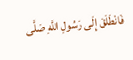فَانْطَلَقَ إِلَى رَسُولِ اللَّهِ صَلَّى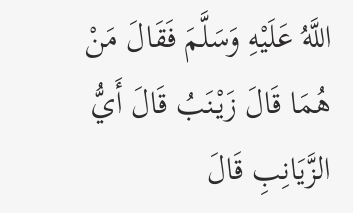اللَّهُ عَلَيْهِ وَسَلَّمَ فَقَالَ مَنْ هُمَا قَالَ زَيْنَبُ قَالَ أَيُّ الزَّيَانِبِ قَالَ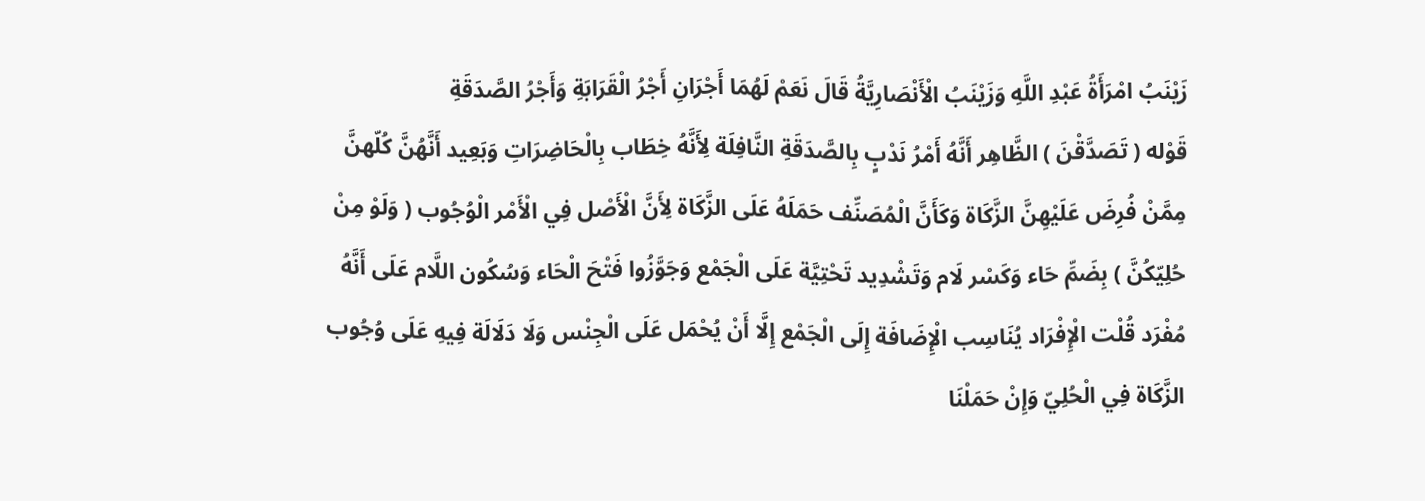زَيْنَبُ امْرَأَةُ عَبْدِ اللَّهِ وَزَيْنَبُ الْأَنْصَارِيَّةُ قَالَ نَعَمْ لَهُمَا أَجْرَانِ أَجْرُ الْقَرَابَةِ وَأَجْرُ الصَّدَقَةِ
قَوْله ( تَصَدَّقْنَ ) الظَّاهِر أَنَّهُ أَمْرُ نَدْبٍ بِالصَّدَقَةِ النَّافِلَة لِأَنَّهُ خِطَاب بِالْحَاضِرَاتِ وَبَعِيد أَنَّهُنَّ كُلّهنَّ مِمَّنْ فُرِضَ عَلَيْهِنَّ الزَّكَاة وَكَأَنَّ الْمُصَنِّف حَمَلَهُ عَلَى الزَّكَاة لِأَنَّ الْأَصْل فِي الْأَمْر الْوُجُوب ( وَلَوْ مِنْ حُلِيّكُنَّ ) بِضَمِّ حَاء وَكَسْر لَام وَتَشْدِيد تَحْتِيَّة عَلَى الْجَمْع وَجَوَّزُوا فَتْحَ الْحَاء وَسُكُون اللَّام عَلَى أَنَّهُ مُفْرَد قُلْت الْإِفْرَاد يُنَاسِب الْإِضَافَة إِلَى الْجَمْع إِلَّا أَنْ يُحْمَل عَلَى الْجِنْس وَلَا دَلَالَة فِيهِ عَلَى وُجُوب الزَّكَاة فِي الْحُلِيّ وَإِنْ حَمَلْنَا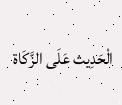الْحَدِيث عَلَى الزَّكَاة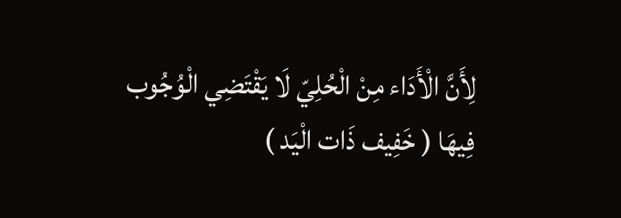لِأَنَّ الْأَدَاء مِنْ الْحُلِيّ لَا يَقْتَضِي الْوُجُوب فِيهَا ( خَفِيف ذَات الْيَد )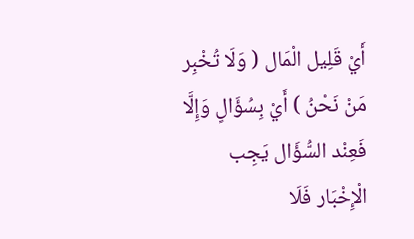أَيْ قَلِيل الْمَال ( وَلَا تُخْبِر مَنْ نَحْنُ ) أَيْ بِسُؤَالٍ وَإِلَّا فَعِنْد السُّؤَال يَجِب الْإِخْبَار فَلَا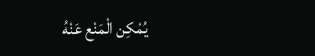يُمْكِن الْمَنْع عَنْهُ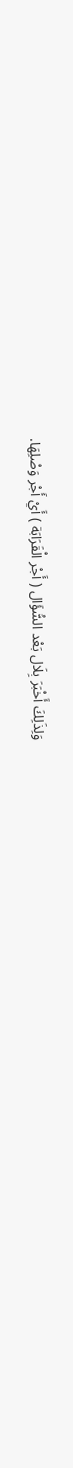وَلِذَلِكَ أَخْبَرَ بِلَال بَعْد السُّؤَال ( أَجْر الْقَرَابَة ) أَيْ أَجْر وَصْلِهَا.